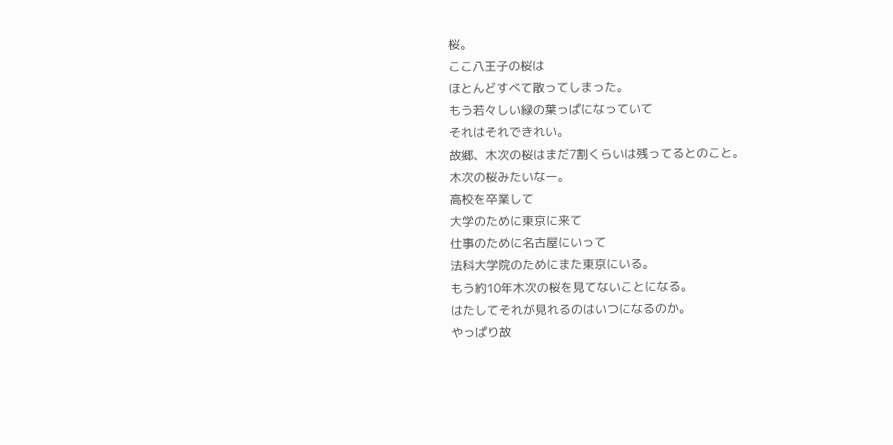桜。
ここ八王子の桜は
ほとんどすべて散ってしまった。
もう若々しい緑の葉っぱになっていて
それはそれできれい。
故郷、木次の桜はまだ7割くらいは残ってるとのこと。
木次の桜みたいなー。
高校を卒業して
大学のために東京に来て
仕事のために名古屋にいって
法科大学院のためにまた東京にいる。
もう約10年木次の桜を見てないことになる。
はたしてそれが見れるのはいつになるのか。
やっぱり故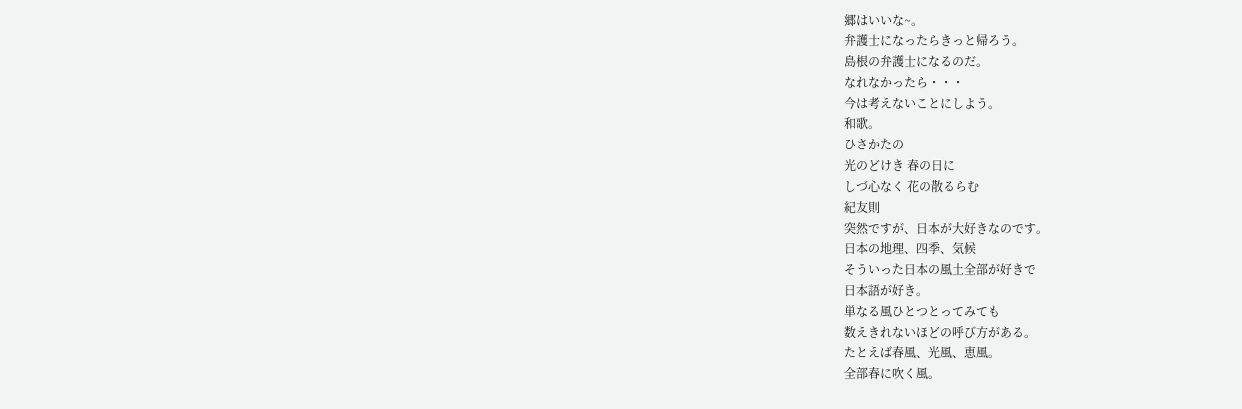郷はいいな~。
弁護士になったらきっと帰ろう。
島根の弁護士になるのだ。
なれなかったら・・・
今は考えないことにしよう。
和歌。
ひさかたの
光のどけき 春の日に
しづ心なく 花の散るらむ
紀友則
突然ですが、日本が大好きなのです。
日本の地理、四季、気候
そういった日本の風土全部が好きで
日本語が好き。
単なる風ひとつとってみても
数えきれないほどの呼び方がある。
たとえば春風、光風、恵風。
全部春に吹く風。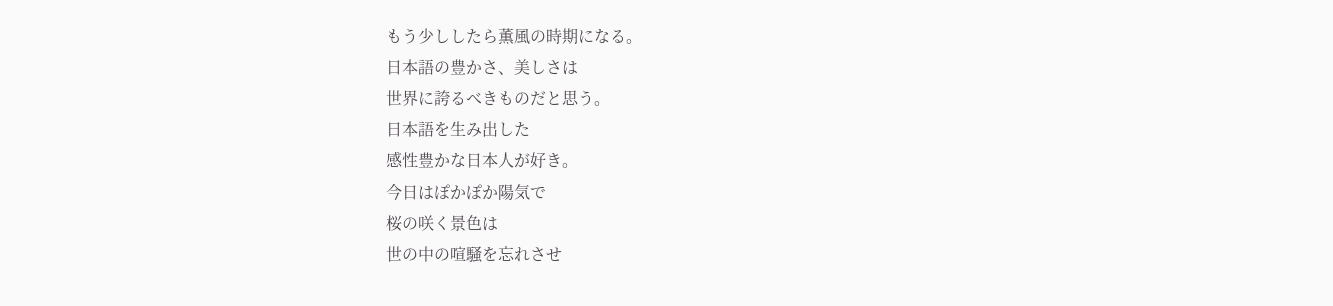もう少ししたら薫風の時期になる。
日本語の豊かさ、美しさは
世界に誇るべきものだと思う。
日本語を生み出した
感性豊かな日本人が好き。
今日はぽかぽか陽気で
桜の咲く景色は
世の中の喧騒を忘れさせ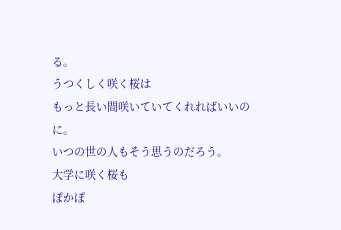る。
うつくしく咲く桜は
もっと長い間咲いていてくれればいいのに。
いつの世の人もそう思うのだろう。
大学に咲く桜も
ぽかぽ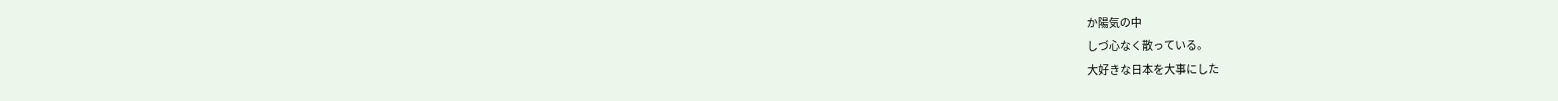か陽気の中
しづ心なく散っている。
大好きな日本を大事にした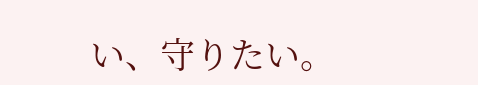い、守りたい。